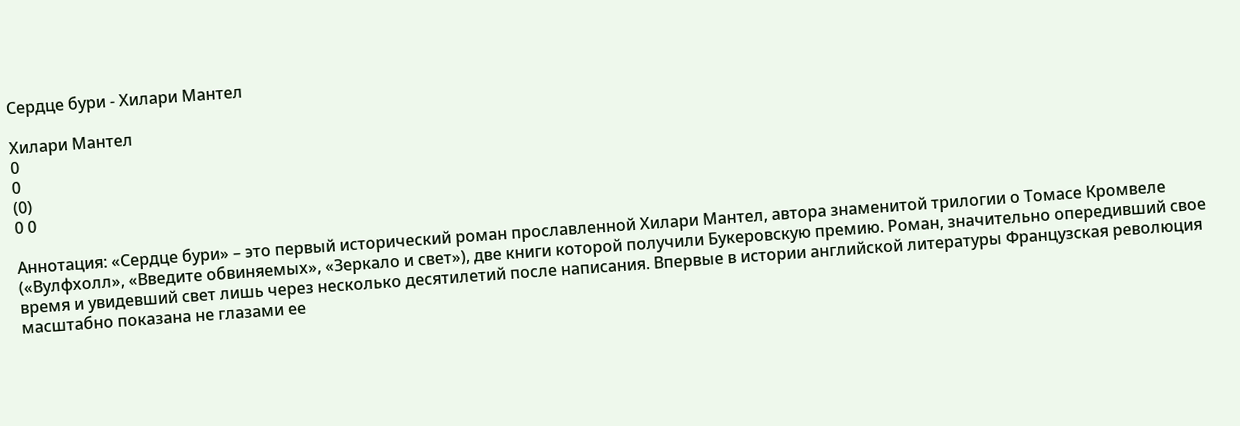Сердце бури - Хилари Мантел

Хилари Мантел
0
0
(0)
0 0

Аннотация: «Сердце бури» – это первый исторический роман прославленной Хилари Мантел, автора знаменитой трилогии о Томасе Кромвеле («Вулфхолл», «Введите обвиняемых», «Зеркало и свет»), две книги которой получили Букеровскую премию. Роман, значительно опередивший свое время и увидевший свет лишь через несколько десятилетий после написания. Впервые в истории английской литературы Французская революция масштабно показана не глазами ее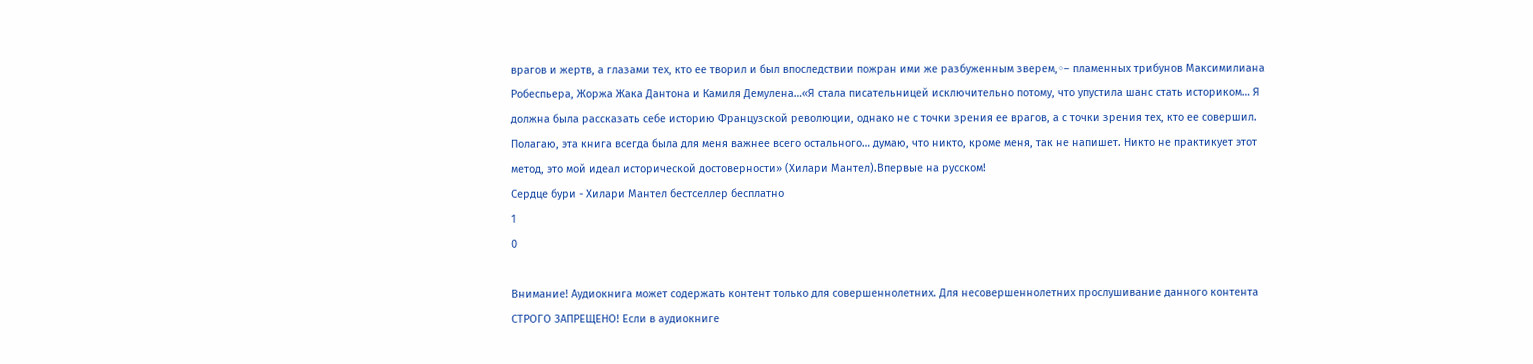врагов и жертв, а глазами тех, кто ее творил и был впоследствии пожран ими же разбуженным зверем,◦– пламенных трибунов Максимилиана Робеспьера, Жоржа Жака Дантона и Камиля Демулена…«Я стала писательницей исключительно потому, что упустила шанс стать историком… Я должна была рассказать себе историю Французской революции, однако не с точки зрения ее врагов, а с точки зрения тех, кто ее совершил. Полагаю, эта книга всегда была для меня важнее всего остального… думаю, что никто, кроме меня, так не напишет. Никто не практикует этот метод, это мой идеал исторической достоверности» (Хилари Мантел).Впервые на русском!
Сердце бури - Хилари Мантел бестселлер бесплатно
1
0

Внимание! Аудиокнига может содержать контент только для совершеннолетних. Для несовершеннолетних прослушивание данного контента СТРОГО ЗАПРЕЩЕНО! Если в аудиокниге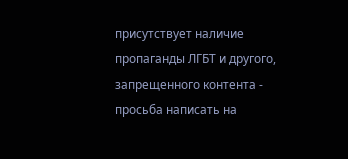присутствует наличие пропаганды ЛГБТ и другого, запрещенного контента - просьба написать на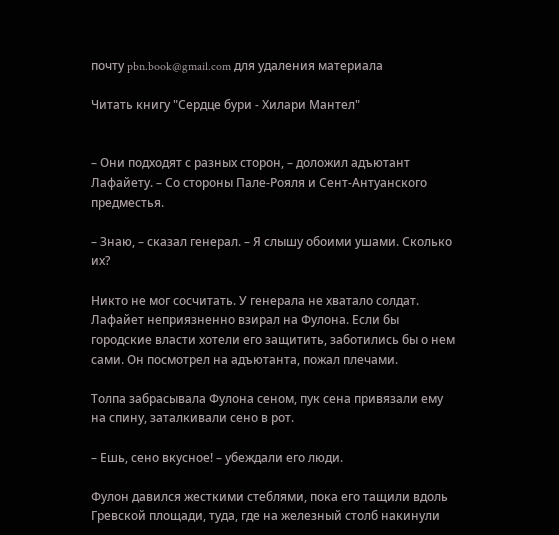почту pbn.book@gmail.com для удаления материала

Читать книгу "Сердце бури - Хилари Мантел"


– Они подходят с разных сторон, – доложил адъютант Лафайету. – Со стороны Пале-Рояля и Сент-Антуанского предместья.

– Знаю, – сказал генерал. – Я слышу обоими ушами. Сколько их?

Никто не мог сосчитать. У генерала не хватало солдат. Лафайет неприязненно взирал на Фулона. Если бы городские власти хотели его защитить, заботились бы о нем сами. Он посмотрел на адъютанта, пожал плечами.

Толпа забрасывала Фулона сеном, пук сена привязали ему на спину, заталкивали сено в рот.

– Ешь, сено вкусное! – убеждали его люди.

Фулон давился жесткими стеблями, пока его тащили вдоль Гревской площади, туда, где на железный столб накинули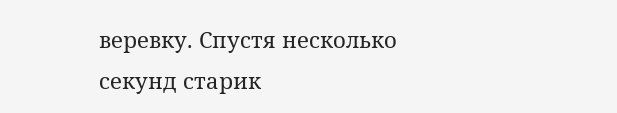веревку. Спустя несколько секунд старик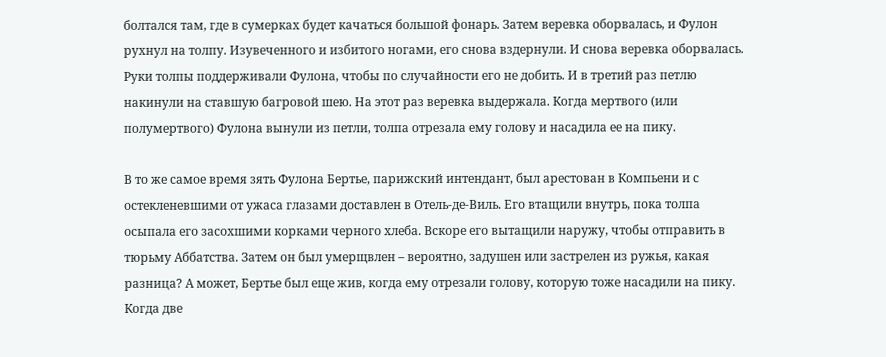болтался там, где в сумерках будет качаться большой фонарь. Затем веревка оборвалась, и Фулон рухнул на толпу. Изувеченного и избитого ногами, его снова вздернули. И снова веревка оборвалась. Руки толпы поддерживали Фулона, чтобы по случайности его не добить. И в третий раз петлю накинули на ставшую багровой шею. На этот раз веревка выдержала. Когда мертвого (или полумертвого) Фулона вынули из петли, толпа отрезала ему голову и насадила ее на пику.

В то же самое время зять Фулона Бертье, парижский интендант, был арестован в Компьени и с остекленевшими от ужаса глазами доставлен в Отель-де-Виль. Его втащили внутрь, пока толпа осыпала его засохшими корками черного хлеба. Вскоре его вытащили наружу, чтобы отправить в тюрьму Аббатства. Затем он был умерщвлен – вероятно, задушен или застрелен из ружья, какая разница? А может, Бертье был еще жив, когда ему отрезали голову, которую тоже насадили на пику. Когда две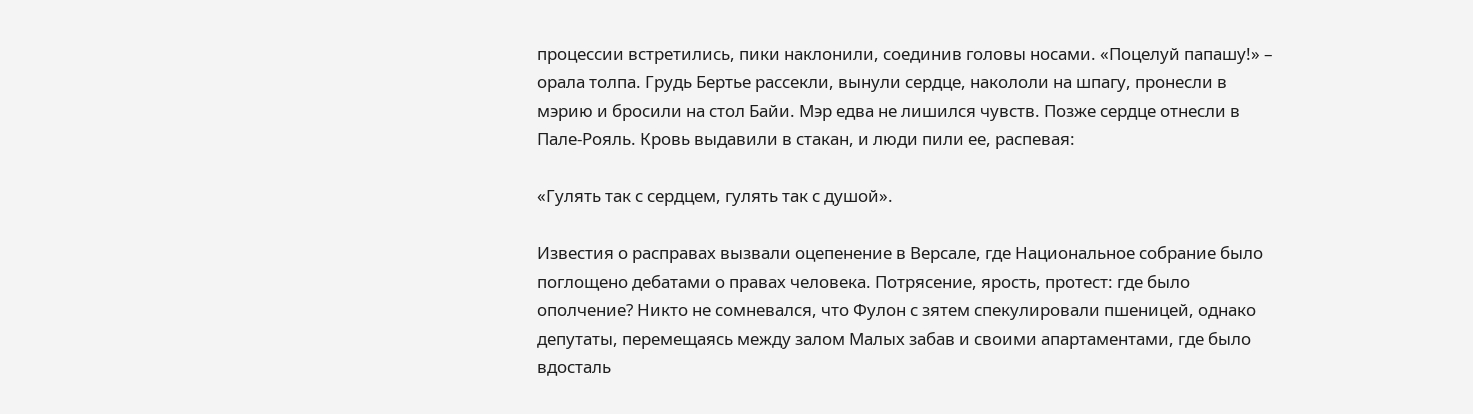процессии встретились, пики наклонили, соединив головы носами. «Поцелуй папашу!» – орала толпа. Грудь Бертье рассекли, вынули сердце, накололи на шпагу, пронесли в мэрию и бросили на стол Байи. Мэр едва не лишился чувств. Позже сердце отнесли в Пале-Рояль. Кровь выдавили в стакан, и люди пили ее, распевая:

«Гулять так с сердцем, гулять так с душой».

Известия о расправах вызвали оцепенение в Версале, где Национальное собрание было поглощено дебатами о правах человека. Потрясение, ярость, протест: где было ополчение? Никто не сомневался, что Фулон с зятем спекулировали пшеницей, однако депутаты, перемещаясь между залом Малых забав и своими апартаментами, где было вдосталь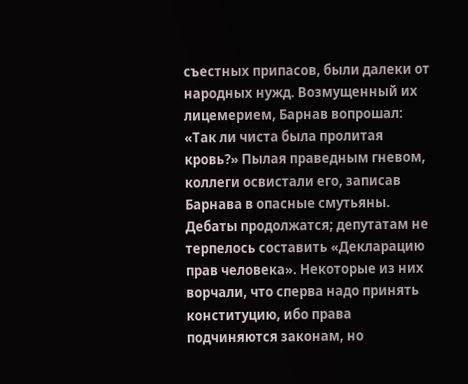съестных припасов, были далеки от народных нужд. Возмущенный их лицемерием, Барнав вопрошал: «Так ли чиста была пролитая кровь?» Пылая праведным гневом, коллеги освистали его, записав Барнава в опасные смутьяны. Дебаты продолжатся; депутатам не терпелось составить «Декларацию прав человека». Некоторые из них ворчали, что сперва надо принять конституцию, ибо права подчиняются законам, но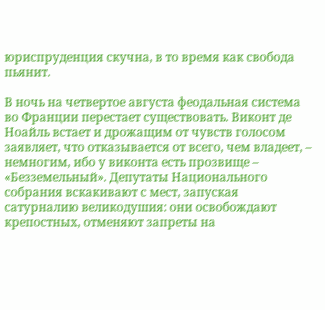юриспруденция скучна, в то время как свобода пьянит.

В ночь на четвертое августа феодальная система во Франции перестает существовать. Виконт де Ноайль встает и дрожащим от чувств голосом заявляет, что отказывается от всего, чем владеет, – немногим, ибо у виконта есть прозвище – «Безземельный». Депутаты Национального собрания вскакивают с мест, запуская сатурналию великодушия: они освобождают крепостных, отменяют запреты на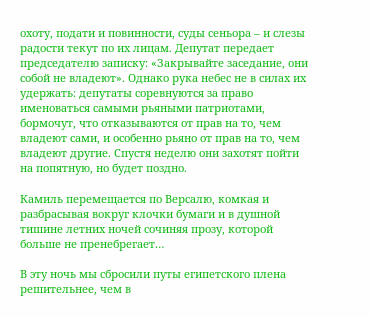охоту, подати и повинности, суды сеньора – и слезы радости текут по их лицам. Депутат передает председателю записку: «Закрывайте заседание, они собой не владеют». Однако рука небес не в силах их удержать: депутаты соревнуются за право именоваться самыми рьяными патриотами, бормочут, что отказываются от прав на то, чем владеют сами, и особенно рьяно от прав на то, чем владеют другие. Спустя неделю они захотят пойти на попятную, но будет поздно.

Камиль перемещается по Версалю, комкая и разбрасывая вокруг клочки бумаги и в душной тишине летних ночей сочиняя прозу, которой больше не пренебрегает…

В эту ночь мы сбросили путы египетского плена решительнее, чем в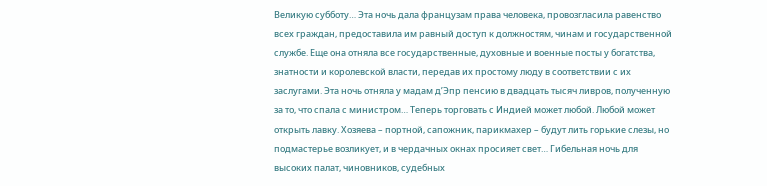Великую субботу… Эта ночь дала французам права человека, провозгласила равенство всех граждан, предоставила им равный доступ к должностям, чинам и государственной службе. Еще она отняла все государственные, духовные и военные посты у богатства, знатности и королевской власти, передав их простому люду в соответствии с их заслугами. Эта ночь отняла у мадам д’Эпр пенсию в двадцать тысяч ливров, полученную за то, что спала с министром… Теперь торговать с Индией может любой. Любой может открыть лавку. Хозяева – портной, сапожник, парикмахер – будут лить горькие слезы, но подмастерье возликует, и в чердачных окнах просияет свет… Гибельная ночь для высоких палат, чиновников, судебных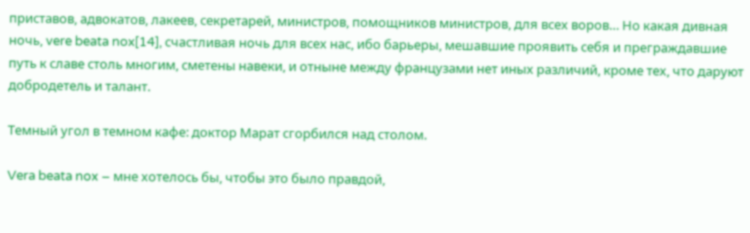приставов, адвокатов, лакеев, секретарей, министров, помощников министров, для всех воров… Но какая дивная ночь, vere beata nox[14], счастливая ночь для всех нас, ибо барьеры, мешавшие проявить себя и преграждавшие путь к славе столь многим, сметены навеки, и отныне между французами нет иных различий, кроме тех, что даруют добродетель и талант.

Темный угол в темном кафе: доктор Марат сгорбился над столом.

Vera beata nox – мне хотелось бы, чтобы это было правдой,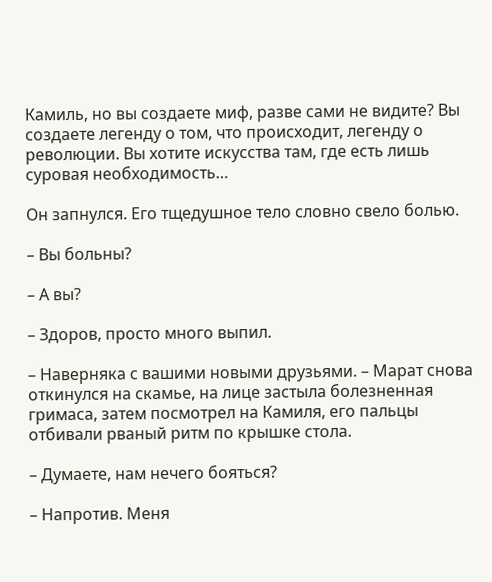Камиль, но вы создаете миф, разве сами не видите? Вы создаете легенду о том, что происходит, легенду о революции. Вы хотите искусства там, где есть лишь суровая необходимость…

Он запнулся. Его тщедушное тело словно свело болью.

– Вы больны?

– А вы?

– Здоров, просто много выпил.

– Наверняка с вашими новыми друзьями. – Марат снова откинулся на скамье, на лице застыла болезненная гримаса, затем посмотрел на Камиля, его пальцы отбивали рваный ритм по крышке стола.

– Думаете, нам нечего бояться?

– Напротив. Меня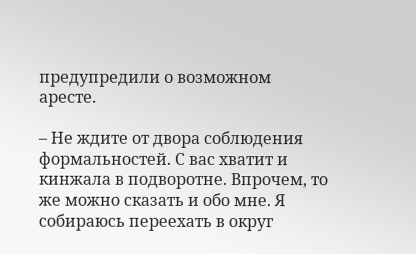предупредили о возможном аресте.

– Не ждите от двора соблюдения формальностей. С вас хватит и кинжала в подворотне. Впрочем, то же можно сказать и обо мне. Я собираюсь переехать в округ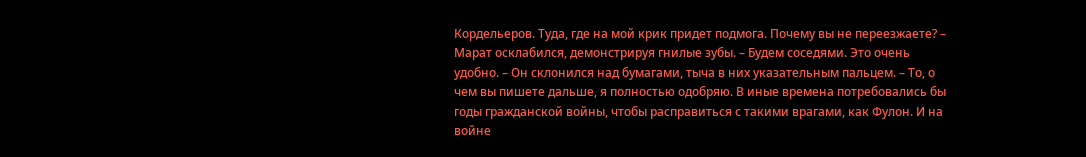Кордельеров. Туда, где на мой крик придет подмога. Почему вы не переезжаете? – Марат осклабился, демонстрируя гнилые зубы. – Будем соседями. Это очень удобно. – Он склонился над бумагами, тыча в них указательным пальцем. – То, о чем вы пишете дальше, я полностью одобряю. В иные времена потребовались бы годы гражданской войны, чтобы расправиться с такими врагами, как Фулон. И на войне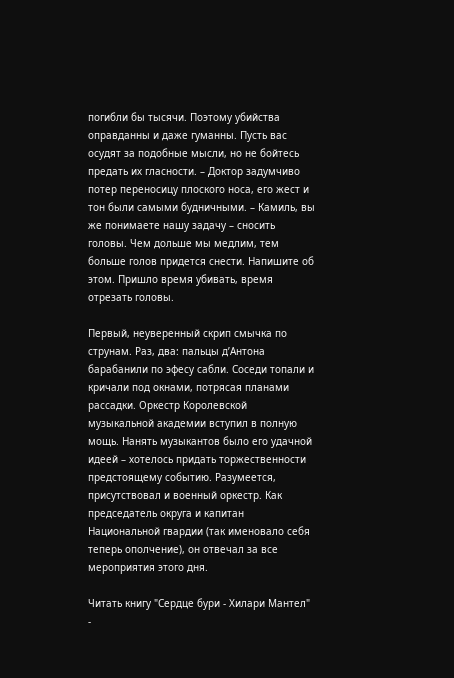погибли бы тысячи. Поэтому убийства оправданны и даже гуманны. Пусть вас осудят за подобные мысли, но не бойтесь предать их гласности. – Доктор задумчиво потер переносицу плоского носа, его жест и тон были самыми будничными. – Камиль, вы же понимаете нашу задачу – сносить головы. Чем дольше мы медлим, тем больше голов придется снести. Напишите об этом. Пришло время убивать, время отрезать головы.

Первый, неуверенный скрип смычка по струнам. Раз, два: пальцы д’Антона барабанили по эфесу сабли. Соседи топали и кричали под окнами, потрясая планами рассадки. Оркестр Королевской музыкальной академии вступил в полную мощь. Нанять музыкантов было его удачной идеей – хотелось придать торжественности предстоящему событию. Разумеется, присутствовал и военный оркестр. Как председатель округа и капитан Национальной гвардии (так именовало себя теперь ополчение), он отвечал за все мероприятия этого дня.

Читать книгу "Сердце бури - Хилари Мантел" -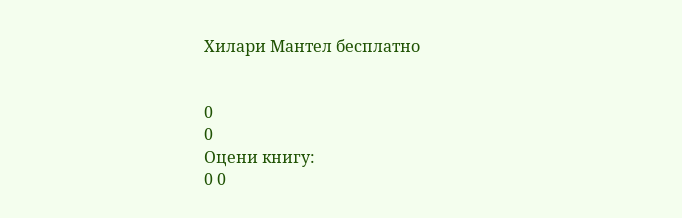Хилари Мантел бесплатно


0
0
Оцени книгу:
0 0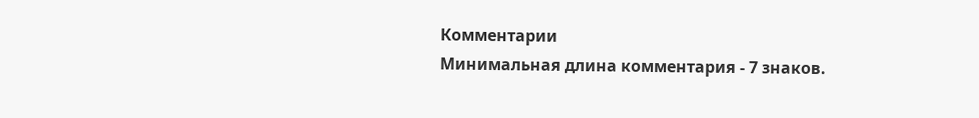Комментарии
Минимальная длина комментария - 7 знаков.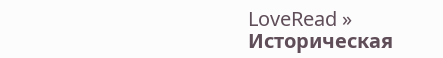LoveRead » Историческая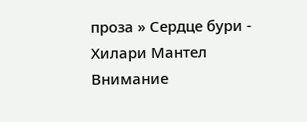проза » Сердце бури - Хилари Мантел
Внимание